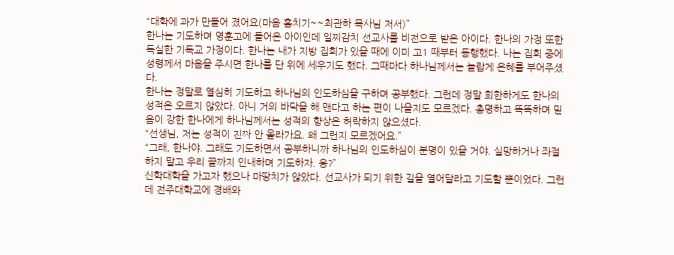“대학에 과가 만들어 졌어요(마음 훔치기~~최관하 목사님 저서)”
한나는 기도하며 영훈고에 들어온 아이인데 일찌감치 선교사를 비전으로 받은 아이다. 한나의 가정 또한 독실한 기독교 가정이다. 한나는 내가 지방 집회가 있을 때에 이미 고1 때부터 동행했다. 나는 집회 중에 성령께서 마음을 주시면 한나를 단 위에 세우기도 했다. 그때마다 하나님께서는 놀랍게 은혜를 부어주셨다.
한나는 정말로 열심히 기도하고 하나님의 인도하심을 구하며 공부했다. 그런데 정말 희한하게도 한나의 성적은 오르지 않았다. 아니 거의 바닥을 해 맨다고 하는 편이 나을지도 모르겠다. 총명하고 똑똑하며 믿음이 강한 한나에게 하나님께서는 성적의 향상은 허락하지 않으셨다.
“선생님, 저는 성적이 진짜 안 올라가요. 왜 그런지 모르겠어요.”
“그래, 한나야. 그래도 기도하면서 공부하니까 하나님의 인도하심이 분명이 있을 거야. 실망하거나 좌절하지 말고 우리 끝까지 인내하며 기도하자. 응?”
신학대학을 가고자 했으나 마땅치가 않았다. 선교사가 되기 위한 길을 열어달라고 기도할 뿐이었다. 그런데 전주대학교에 경배와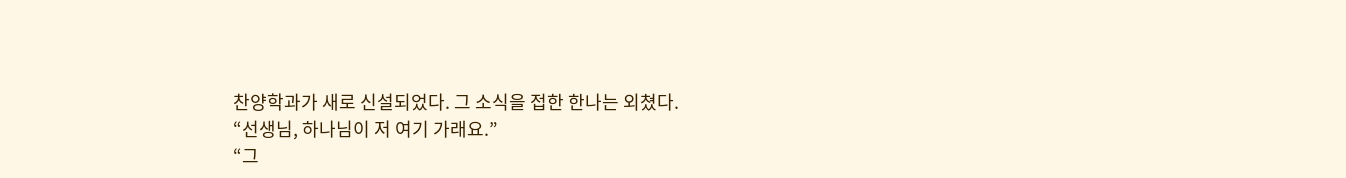찬양학과가 새로 신설되었다. 그 소식을 접한 한나는 외쳤다.
“선생님, 하나님이 저 여기 가래요.”
“그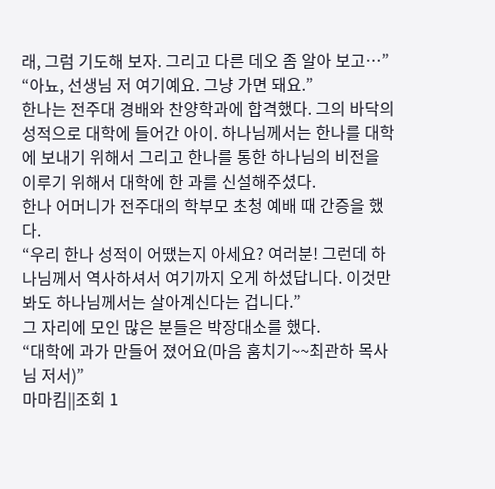래, 그럼 기도해 보자. 그리고 다른 데오 좀 알아 보고…”
“아뇨, 선생님 저 여기예요. 그냥 가면 돼요.”
한나는 전주대 경배와 찬양학과에 합격했다. 그의 바닥의 성적으로 대학에 들어간 아이. 하나님께서는 한나를 대학에 보내기 위해서 그리고 한나를 통한 하나님의 비전을 이루기 위해서 대학에 한 과를 신설해주셨다.
한나 어머니가 전주대의 학부모 초청 예배 때 간증을 했다.
“우리 한나 성적이 어땠는지 아세요? 여러분! 그런데 하나님께서 역사하셔서 여기까지 오게 하셨답니다. 이것만 봐도 하나님께서는 살아계신다는 겁니다.”
그 자리에 모인 많은 분들은 박장대소를 했다.
“대학에 과가 만들어 졌어요(마음 훔치기~~최관하 목사님 저서)”
마마킴||조회 1